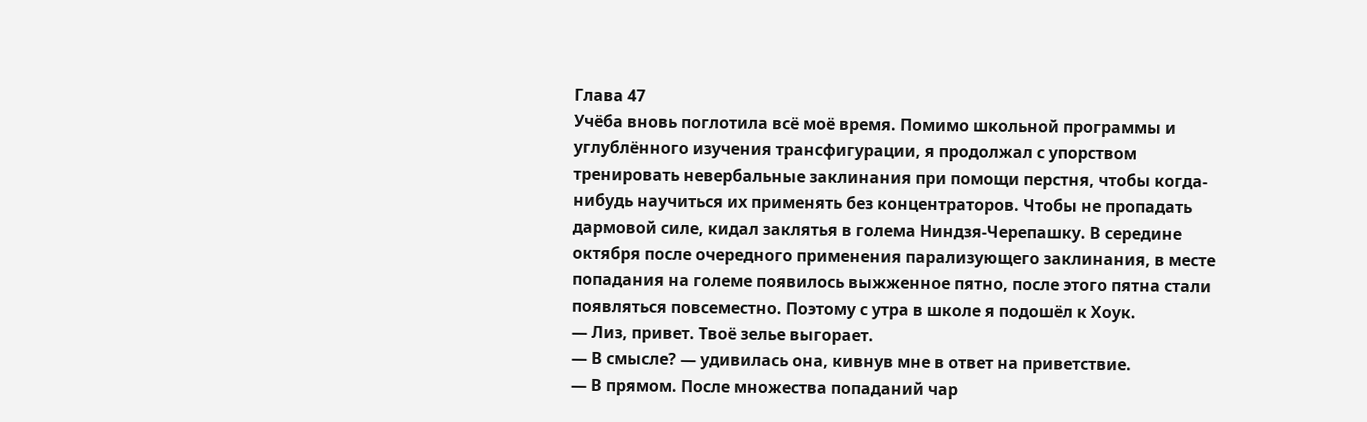Глава 47
Учёба вновь поглотила всё моё время. Помимо школьной программы и углублённого изучения трансфигурации, я продолжал с упорством тренировать невербальные заклинания при помощи перстня, чтобы когда-нибудь научиться их применять без концентраторов. Чтобы не пропадать дармовой силе, кидал заклятья в голема Ниндзя-Черепашку. В середине октября после очередного применения парализующего заклинания, в месте попадания на големе появилось выжженное пятно, после этого пятна стали появляться повсеместно. Поэтому с утра в школе я подошёл к Хоук.
— Лиз, привет. Твоё зелье выгорает.
— В смысле? — удивилась она, кивнув мне в ответ на приветствие.
— В прямом. После множества попаданий чар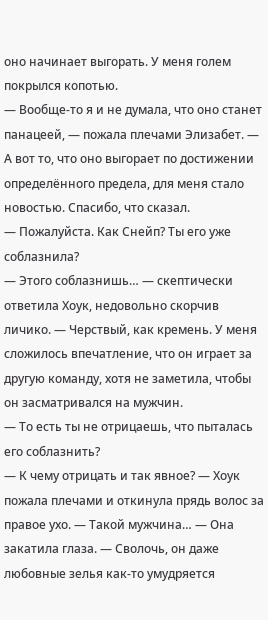оно начинает выгорать. У меня голем покрылся копотью.
— Вообще-то я и не думала, что оно станет панацеей, — пожала плечами Элизабет. — А вот то, что оно выгорает по достижении определённого предела, для меня стало новостью. Спасибо, что сказал.
— Пожалуйста. Как Снейп? Ты его уже соблазнила?
— Этого соблазнишь… — скептически ответила Хоук, недовольно скорчив личико. — Черствый, как кремень. У меня сложилось впечатление, что он играет за другую команду, хотя не заметила, чтобы он засматривался на мужчин.
— То есть ты не отрицаешь, что пыталась его соблазнить?
— К чему отрицать и так явное? — Хоук пожала плечами и откинула прядь волос за правое ухо. — Такой мужчина… — Она закатила глаза. — Сволочь, он даже любовные зелья как-то умудряется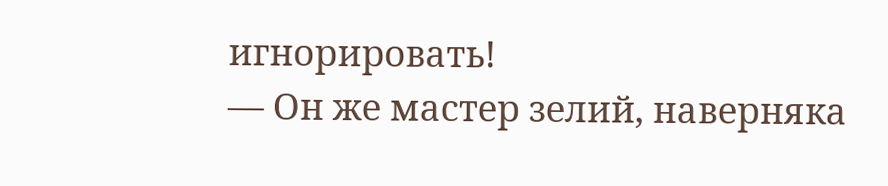игнорировать!
— Он же мастер зелий, наверняка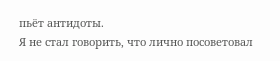пьёт антидоты.
Я не стал говорить, что лично посоветовал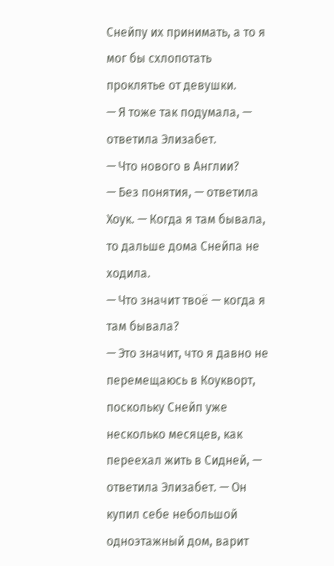Снейпу их принимать, а то я мог бы схлопотать проклятье от девушки.
— Я тоже так подумала, — ответила Элизабет.
— Что нового в Англии?
— Без понятия, — ответила Хоук. — Когда я там бывала, то дальше дома Снейпа не ходила.
— Что значит твоё — когда я там бывала?
— Это значит, что я давно не перемещаюсь в Коукворт, поскольку Снейп уже несколько месяцев, как переехал жить в Сидней, — ответила Элизабет. — Он купил себе небольшой одноэтажный дом, варит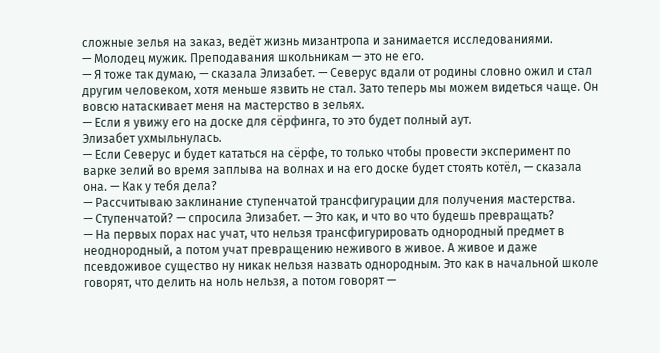сложные зелья на заказ, ведёт жизнь мизантропа и занимается исследованиями.
— Молодец мужик. Преподавания школьникам — это не его.
— Я тоже так думаю, — сказала Элизабет. — Северус вдали от родины словно ожил и стал другим человеком, хотя меньше язвить не стал. Зато теперь мы можем видеться чаще. Он вовсю натаскивает меня на мастерство в зельях.
— Если я увижу его на доске для сёрфинга, то это будет полный аут.
Элизабет ухмыльнулась.
— Если Северус и будет кататься на сёрфе, то только чтобы провести эксперимент по варке зелий во время заплыва на волнах и на его доске будет стоять котёл, — сказала она. — Как у тебя дела?
— Рассчитываю заклинание ступенчатой трансфигурации для получения мастерства.
— Ступенчатой? — спросила Элизабет. — Это как, и что во что будешь превращать?
— На первых порах нас учат, что нельзя трансфигурировать однородный предмет в неоднородный, а потом учат превращению неживого в живое. А живое и даже псевдоживое существо ну никак нельзя назвать однородным. Это как в начальной школе говорят, что делить на ноль нельзя, а потом говорят —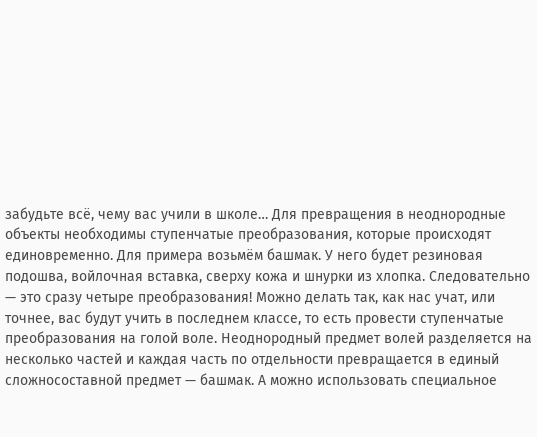забудьте всё, чему вас учили в школе… Для превращения в неоднородные объекты необходимы ступенчатые преобразования, которые происходят единовременно. Для примера возьмём башмак. У него будет резиновая подошва, войлочная вставка, сверху кожа и шнурки из хлопка. Следовательно — это сразу четыре преобразования! Можно делать так, как нас учат, или точнее, вас будут учить в последнем классе, то есть провести ступенчатые преобразования на голой воле. Неоднородный предмет волей разделяется на несколько частей и каждая часть по отдельности превращается в единый сложносоставной предмет — башмак. А можно использовать специальное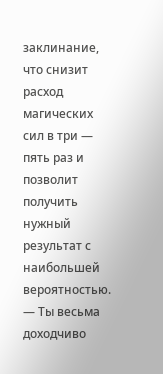заклинание, что снизит расход магических сил в три — пять раз и позволит получить нужный результат с наибольшей вероятностью.
— Ты весьма доходчиво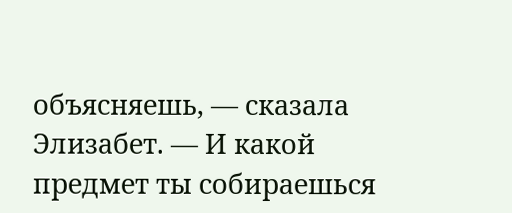объясняешь, — сказала Элизабет. — И какой предмет ты собираешься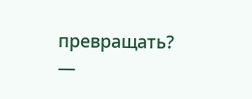превращать?
—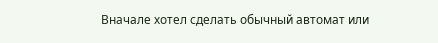Вначале хотел сделать обычный автомат или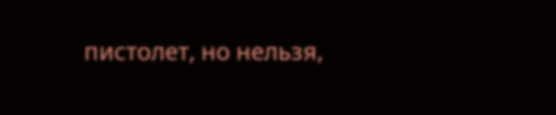пистолет, но нельзя,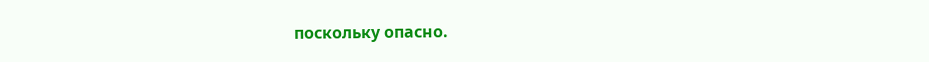поскольку опасно.